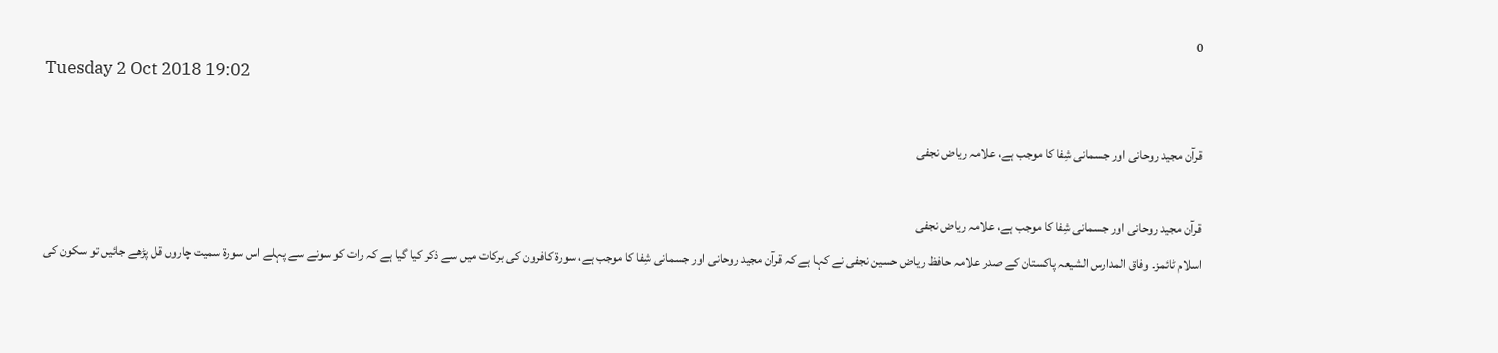0
Tuesday 2 Oct 2018 19:02

قرآن مجید روحانی اور جسمانی شِفا کا موجب ہے، علامہ ریاض نجفی

قرآن مجید روحانی اور جسمانی شِفا کا موجب ہے، علامہ ریاض نجفی
اسلام ٹائمز۔ وفاق المدارس الشیعہ پاکستان کے صدر علامہ حافظ ریاض حسین نجفی نے کہا ہے کہ قرآن مجید روحانی اور جسمانی شِفا کا موجب ہے، سورة کافرون کی برکات میں سے ذکر کیا گیا ہے کہ رات کو سونے سے پہلے اس سورة سمیت چاروں قل پڑھے جائیں تو سکون کی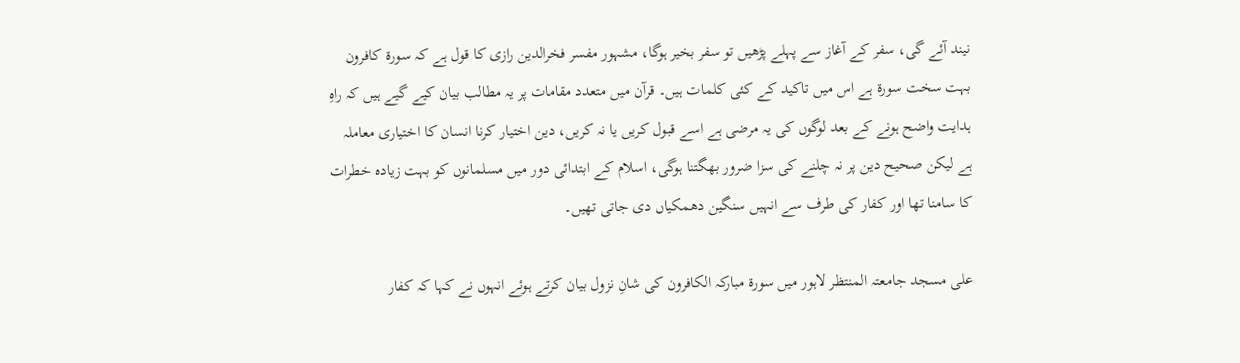نیند آئے گی، سفر کے آغاز سے پہلے پڑھیں تو سفر بخیر ہوگا، مشہور مفسر فخرالدین رازی کا قول ہے کہ سورة کافرون بہت سخت سورة ہے اس میں تاکید کے کئی کلمات ہیں۔ قرآن میں متعدد مقامات پر یہ مطالب بیان کیے گیے ہیں کہ راہِ ہدایت واضح ہونے کے بعد لوگوں کی یہ مرضی ہے اسے قبول کریں یا نہ کریں، دین اختیار کرنا انسان کا اختیاری معاملہ ہے لیکن صحیح دین پر نہ چلنے کی سزا ضرور بھگتنا ہوگی، اسلام کے ابتدائی دور میں مسلمانوں کو بہت زیادہ خطرات کا سامنا تھا اور کفار کی طرف سے انہیں سنگین دھمکیاں دی جاتی تھیں۔

علی مسجد جامعتہ المنتظر لاہور میں سورة مبارکہ الکافرون کی شانِ نزول بیان کرتے ہوئے انہوں نے کہا کہ کفار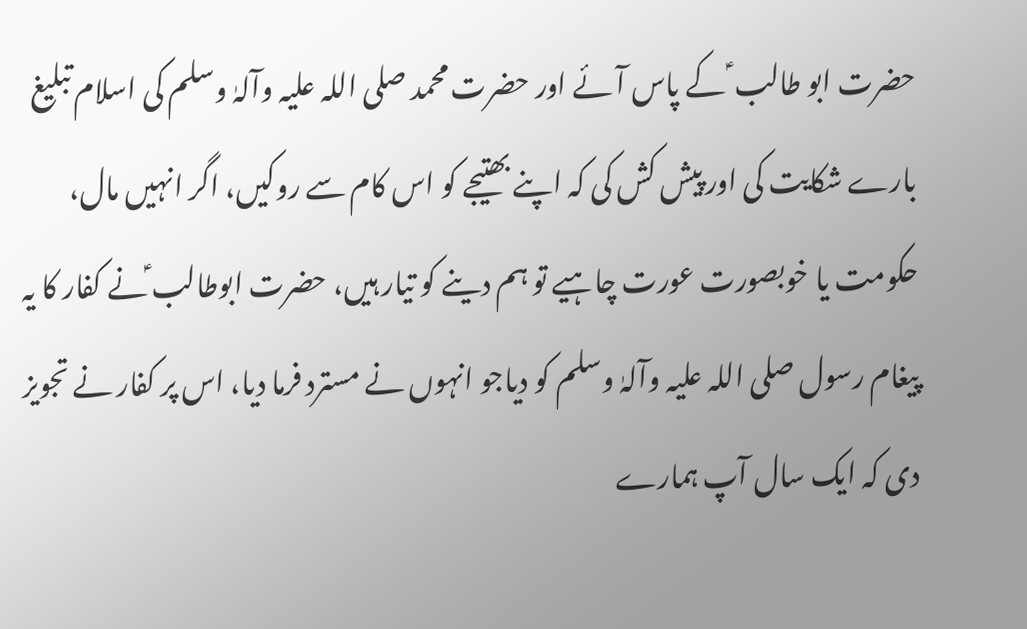حضرت ابو طالب ؑ کے پاس آئے اور حضرت محمد صلی اللہ علیہ وآلہٰ وسلم کی اسلام تبلیغ بارے شکایت کی اور پیش کش کی کہ اپنے بھتیجے کو اس کام سے روکیں، اگر انہیں مال، حکومت یا خوبصورت عورت چاہیے تو ہم دینے کو تیار ہیں، حضرت ابوطالب ؑنے کفار کا یہ پیغام رسول صلی اللہ علیہ وآلہٰ وسلم کو دیاجو انہوں نے مسترد فرما دیا، اس پر کفار نے تجویز دی کہ ایک سال آپ ہمارے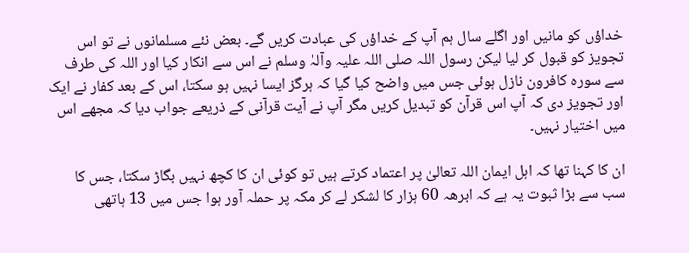خداؤں کو مانیں اور اگلے سال ہم آپ کے خداؤں کی عبادت کریں گے۔ بعض نئے مسلمانوں نے تو اس تجویز کو قبول کر لیا لیکن رسول اللہ صلی اللہ علیہ وآلہٰ وسلم نے اس سے انکار کیا اور اللہ کی طرف سے سورہ کافرون نازل ہوئی جس میں واضح کیا گیا کہ ہرگز ایسا نہیں ہو سکتا، اس کے بعد کفار نے ایک اور تجویز دی کہ آپ اس قرآن کو تبدیل کریں مگر آپ نے آیت قرآنی کے ذریعے جواب دیا کہ مجھے اس میں اختیار نہیں۔

ان کا کہنا تھا کہ اہل ایمان اللہ تعالیٰ پر اعتماد کرتے ہیں تو کوئی ان کا کچھ نہیں بگاڑ سکتا، جس کا سب سے بڑا ثبوت یہ ہے کہ ابرھہ 60 ہزار کا لشکر لے کر مکہ پر حملہ آور ہوا جس میں 13 ہاتھی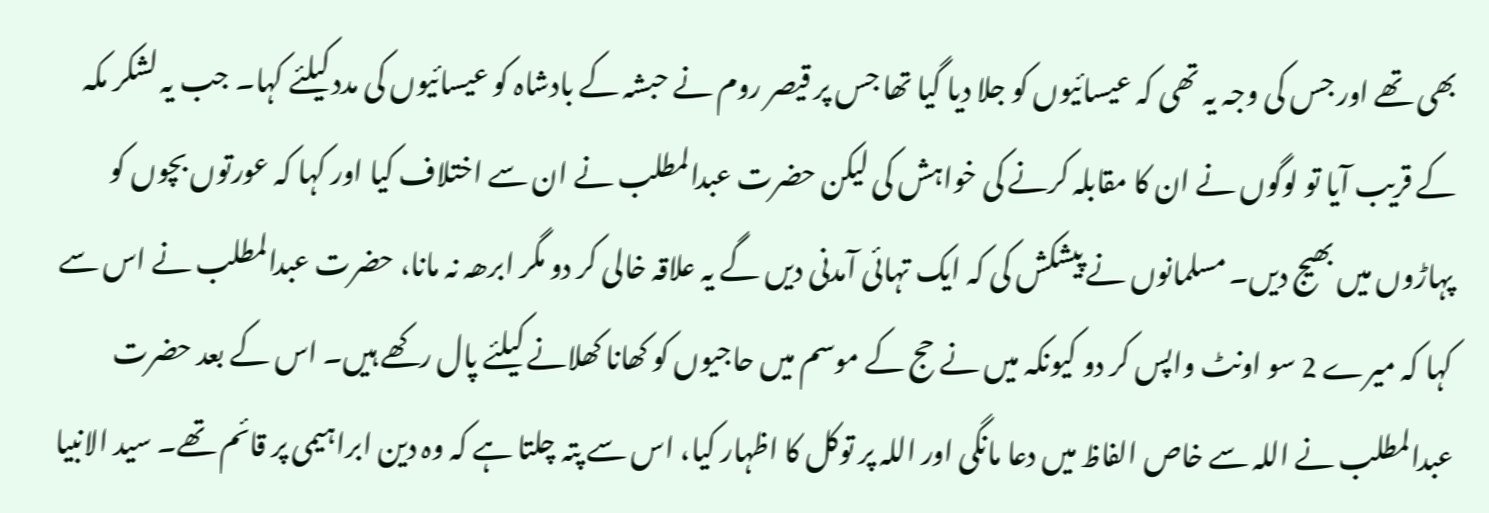بھی تھے اور جس کی وجہ یہ تھی کہ عیسائیوں کو جلا دیا گیا تھا جس پر قیصر روم نے حبشہ کے بادشاہ کو عیسائیوں کی مدد کیلئے کہا۔ جب یہ لشکر مکہ کے قریب آیا تو لوگوں نے ان کا مقابلہ کرنے کی خواہش کی لیکن حضرت عبدالمطلب نے ان سے اختلاف کیا اور کہا کہ عورتوں بچوں کو پہاڑوں میں بھیج دیں۔ مسلمانوں نے پیشکش کی کہ ایک تہائی آمدنی دیں گے یہ علاقہ خالی کر دو مگر ابرھہ نہ مانا، حضرت عبدالمطلب نے اس سے کہا کہ میرے 2 سو اونٹ واپس کر دو کیونکہ میں نے حج کے موسم میں حاجیوں کو کھانا کھلانے کیلئے پال رکھے ہیں۔ اس کے بعد حضرت عبدالمطلب نے اللہ سے خاص الفاظ میں دعا مانگی اور اللہ پر توکل کا اظہار کیا، اس سے پتہ چلتا ہے کہ وہ دین ابراہیمی پر قائم تھے۔ سید الانبیا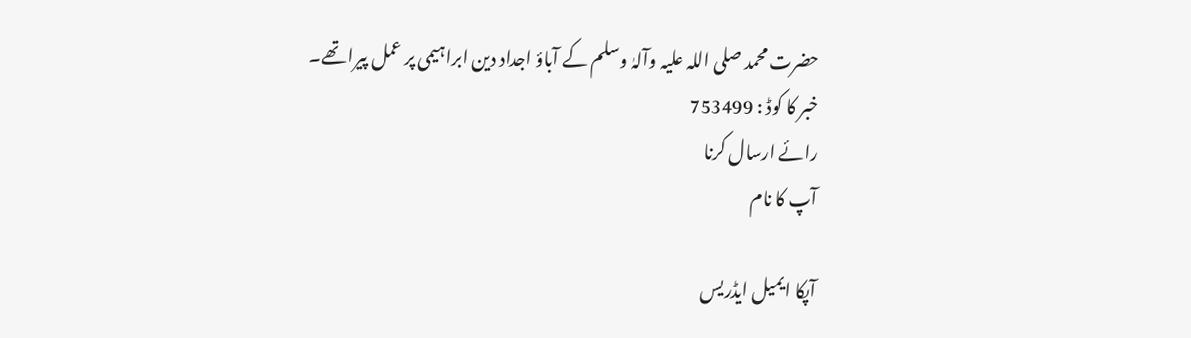حضرت محمد صلی اللہ علیہ وآلہٰ وسلم کے آباؤ اجداد دین ابراہیمی پر عمل پیرا تھے۔
خبر کا کوڈ : 753499
رائے ارسال کرنا
آپ کا نام

آپکا ایمیل ایڈریس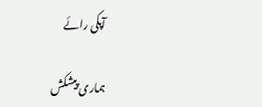آپکی رائے

ہماری پیشکش